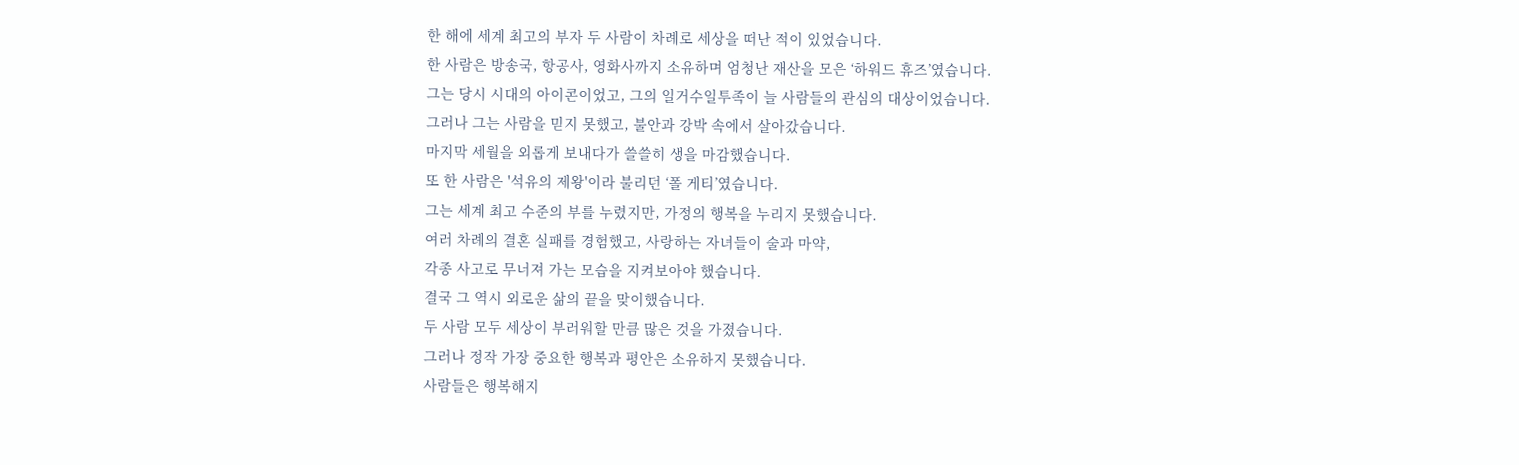한 해에 세계 최고의 부자 두 사람이 차례로 세상을 떠난 적이 있었습니다.
한 사람은 방송국, 항공사, 영화사까지 소유하며 엄청난 재산을 모은 ‘하워드 휴즈’였습니다.
그는 당시 시대의 아이콘이었고, 그의 일거수일투족이 늘 사람들의 관심의 대상이었습니다.
그러나 그는 사람을 믿지 못했고, 불안과 강박 속에서 살아갔습니다.
마지막 세월을 외롭게 보내다가 쓸쓸히 생을 마감했습니다.
또 한 사람은 '석유의 제왕'이라 불리던 ‘폴 게티’였습니다.
그는 세계 최고 수준의 부를 누렸지만, 가정의 행복을 누리지 못했습니다.
여러 차례의 결혼 실패를 경험했고, 사랑하는 자녀들이 술과 마약,
각종 사고로 무너져 가는 모습을 지켜보아야 했습니다.
결국 그 역시 외로운 삶의 끝을 맞이했습니다.
두 사람 모두 세상이 부러워할 만큼 많은 것을 가졌습니다.
그러나 정작 가장 중요한 행복과 평안은 소유하지 못했습니다.
사람들은 행복해지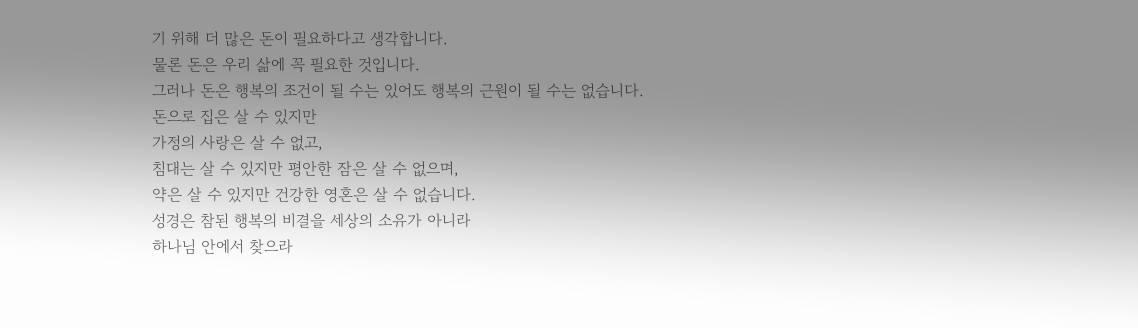기 위해 더 많은 돈이 필요하다고 생각합니다.
물론 돈은 우리 삶에 꼭 필요한 것입니다.
그러나 돈은 행복의 조건이 될 수는 있어도 행복의 근원이 될 수는 없습니다.
돈으로 집은 살 수 있지만
가정의 사랑은 살 수 없고,
침대는 살 수 있지만 평안한 잠은 살 수 없으며,
약은 살 수 있지만 건강한 영혼은 살 수 없습니다.
성경은 참된 행복의 비결을 세상의 소유가 아니라
하나님 안에서 찾으라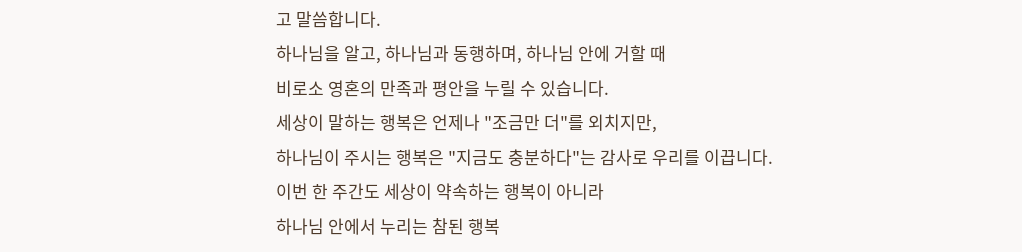고 말씀합니다.
하나님을 알고, 하나님과 동행하며, 하나님 안에 거할 때
비로소 영혼의 만족과 평안을 누릴 수 있습니다.
세상이 말하는 행복은 언제나 "조금만 더"를 외치지만,
하나님이 주시는 행복은 "지금도 충분하다"는 감사로 우리를 이끕니다.
이번 한 주간도 세상이 약속하는 행복이 아니라
하나님 안에서 누리는 참된 행복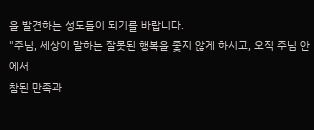을 발견하는 성도들이 되기를 바랍니다.
"주님, 세상이 말하는 잘못된 행복을 좇지 않게 하시고, 오직 주님 안에서
참된 만족과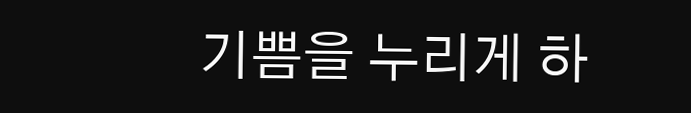기쁨을 누리게 하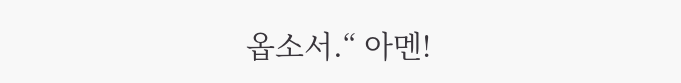옵소서.“ 아멘!